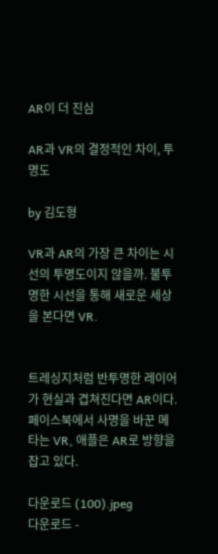AR이 더 진심

AR과 VR의 결정적인 차이, 투명도

by 김도형

VR과 AR의 가장 큰 차이는 시선의 투명도이지 않을까. 불투명한 시선을 통해 새로운 세상을 본다면 VR.


트레싱지처럼 반투명한 레이어가 현실과 겹쳐진다면 AR이다. 페이스북에서 사명을 바꾼 메타는 VR, 애플은 AR로 방향을 잡고 있다.

다운로드 (100).jpeg
다운로드 -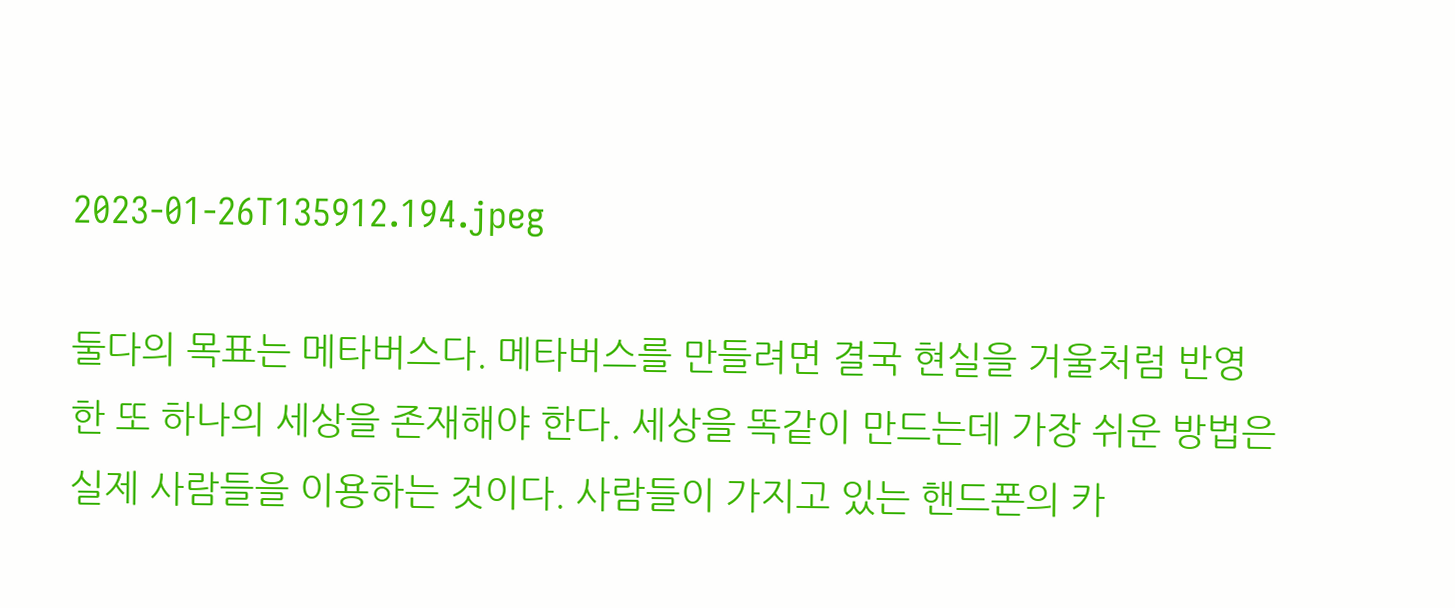2023-01-26T135912.194.jpeg

둘다의 목표는 메타버스다. 메타버스를 만들려면 결국 현실을 거울처럼 반영한 또 하나의 세상을 존재해야 한다. 세상을 똑같이 만드는데 가장 쉬운 방법은 실제 사람들을 이용하는 것이다. 사람들이 가지고 있는 핸드폰의 카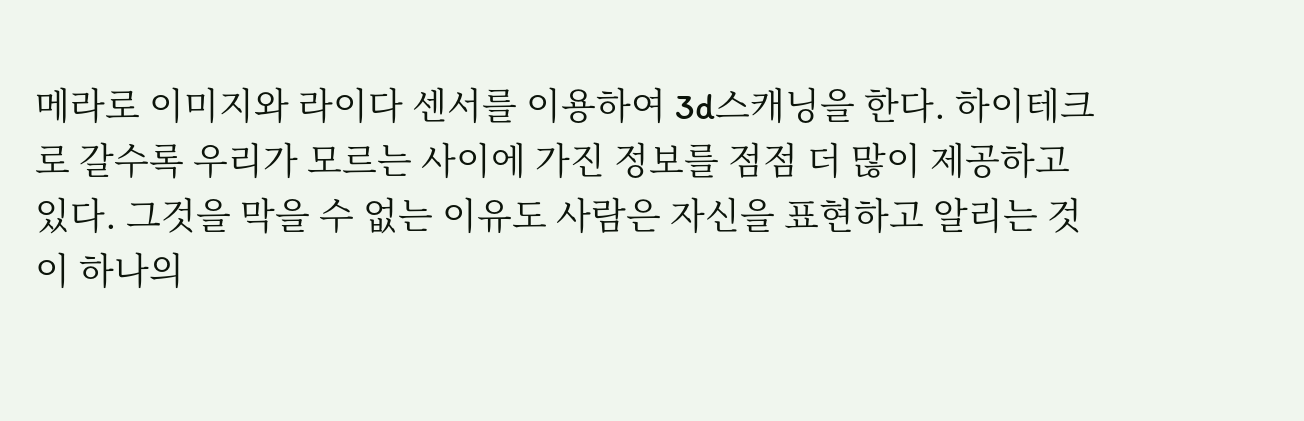메라로 이미지와 라이다 센서를 이용하여 3d스캐닝을 한다. 하이테크로 갈수록 우리가 모르는 사이에 가진 정보를 점점 더 많이 제공하고 있다. 그것을 막을 수 없는 이유도 사람은 자신을 표현하고 알리는 것이 하나의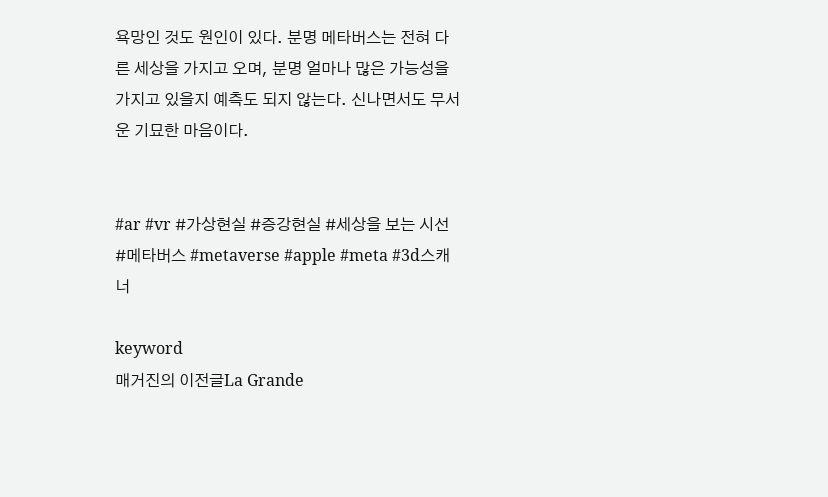욕망인 것도 원인이 있다. 분명 메타버스는 전혀 다른 세상을 가지고 오며, 분명 얼마나 많은 가능성을 가지고 있을지 예측도 되지 않는다. 신나면서도 무서운 기묘한 마음이다.


#ar #vr #가상현실 #증강현실 #세상을 보는 시선 #메타버스 #metaverse #apple #meta #3d스캐너

keyword
매거진의 이전글La Grande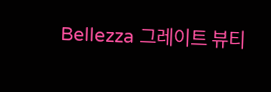Bellezza 그레이트 뷰티